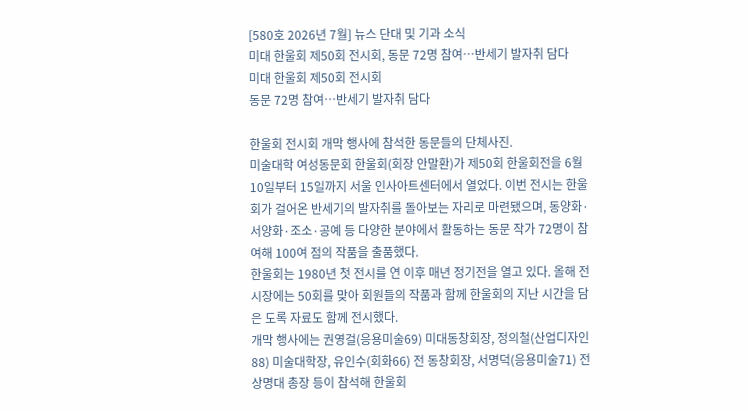[580호 2026년 7월] 뉴스 단대 및 기과 소식
미대 한울회 제50회 전시회, 동문 72명 참여…반세기 발자취 담다
미대 한울회 제50회 전시회
동문 72명 참여…반세기 발자취 담다

한울회 전시회 개막 행사에 참석한 동문들의 단체사진.
미술대학 여성동문회 한울회(회장 안말환)가 제50회 한울회전을 6월 10일부터 15일까지 서울 인사아트센터에서 열었다. 이번 전시는 한울회가 걸어온 반세기의 발자취를 돌아보는 자리로 마련됐으며, 동양화·서양화·조소·공예 등 다양한 분야에서 활동하는 동문 작가 72명이 참여해 100여 점의 작품을 출품했다.
한울회는 1980년 첫 전시를 연 이후 매년 정기전을 열고 있다. 올해 전시장에는 50회를 맞아 회원들의 작품과 함께 한울회의 지난 시간을 담은 도록 자료도 함께 전시했다.
개막 행사에는 권영걸(응용미술69) 미대동창회장, 정의철(산업디자인88) 미술대학장, 유인수(회화66) 전 동창회장, 서명덕(응용미술71) 전 상명대 총장 등이 참석해 한울회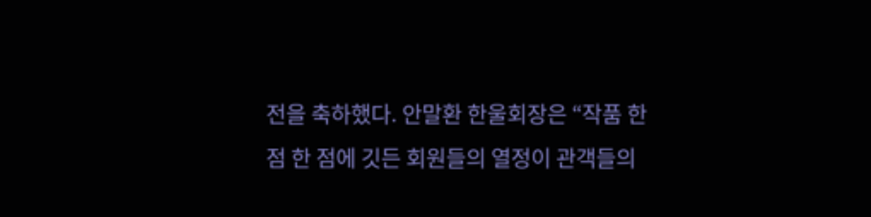전을 축하했다. 안말환 한울회장은 “작품 한 점 한 점에 깃든 회원들의 열정이 관객들의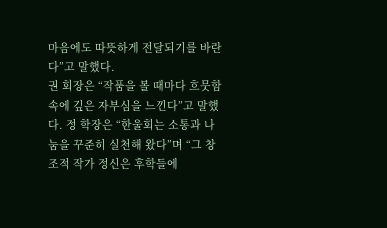마음에도 따뜻하게 전달되기를 바란다”고 말했다.
권 회장은 “작품을 볼 때마다 흐뭇함 속에 깊은 자부심을 느낀다”고 말했다. 정 학장은 “한울회는 소통과 나눔을 꾸준히 실천해 왔다”며 “그 창조적 작가 정신은 후학들에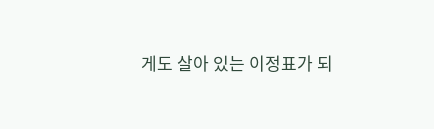게도 살아 있는 이정표가 되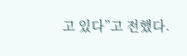고 있다”고 전했다.